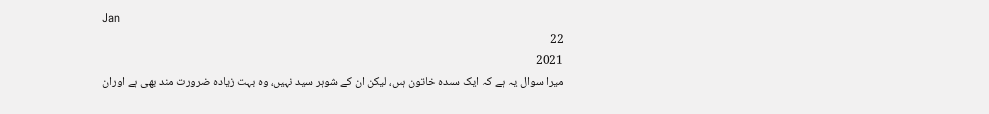Jan
22
2021
میرا سوال یہ ہے كہ ایک سىدہ خاتون ہىں، لیکن ان کے شوہر سید نہیں، وہ بہت زیادہ ضرورت مند بھى ہے اوران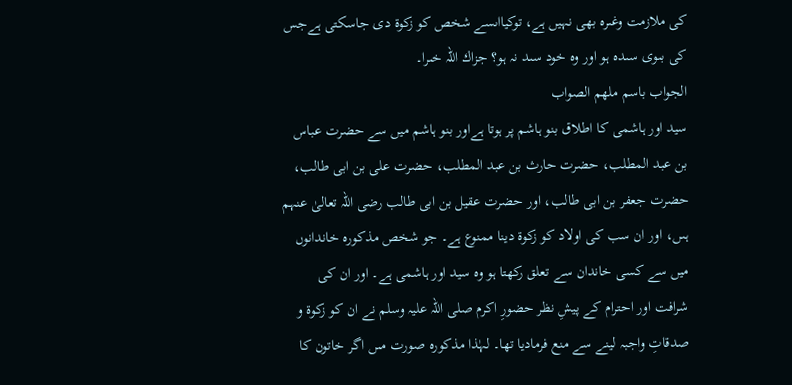کی ملازمت وغىرہ بھی نہیں ہے، توکیااىسے شخص كو زكوة دى جاسكتى ہےجس كى بىوى سىدہ ہو اور وہ خود سىد نہ ہو؟ جزاك اللہ خىرا۔
الجواب باسم ملهم الصواب
سید اور ہاشمی کا اطلاق بنو ہاشم پر ہوتا ہےاور بنو ہاشم میں سے حضرت عباس بن عبد المطلب، حضرت حارث بن عبد المطلب، حضرت علی بن ابی طالب، حضرت جعفر بن ابی طالب، اور حضرت عقیل بن ابی طالب رضی اللہ تعالیٰ عنہم ہىں، اور ان سب کی اولاد کو زکوۃ دینا ممنوع ہے۔ جو شخص مذکورہ خاندانوں میں سے کسی خاندان سے تعلق رکھتا ہو وہ سید اور ہاشمی ہے۔ اور ان کی شرافت اور احترام کے پیشِ نظر حضورِ اکرم صلی اللہ علیہ وسلم نے ان کو زکوۃ و صدقاتِ واجبہ لینے سے منع فرمادیا تھا۔ لہٰذا مذکورہ صورت مىں اگر خاتون كا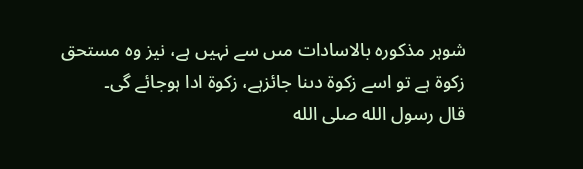شوہر مذكورہ بالاسادات مىں سے نہیں ہے، نیز وہ مستحق زکوة ہے تو اسے زکوة دىنا جائزہے، زکوة ادا ہوجائے گی۔
قال رسول الله صلى الله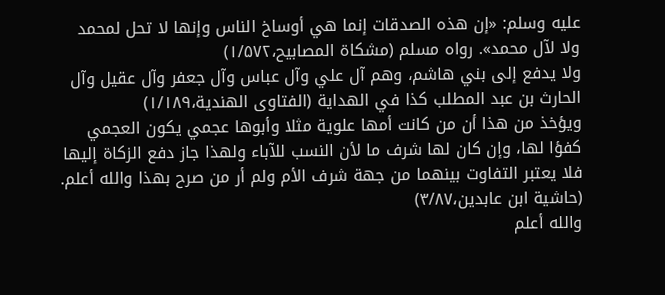عليه وسلم: «إن هذه الصدقات إنما هي أوساخ الناس وإنها لا تحل لمحمد ولا لآل محمد». رواه مسلم (مشكاة المصابيح،۱/۵۷۲)
ولا يدفع إلى بني هاشم، وهم آل علي وآل عباس وآل جعفر وآل عقيل وآل الحارث بن عبد المطلب كذا في الهداية (الفتاوى الهندية،۱/۱۸۹)
ويؤخذ من هذا أن من كانت أمها علوية مثلا وأبوها عجمي يكون العجمي كفؤا لها، وإن كان لها شرف ما لأن النسب للآباء ولهذا جاز دفع الزكاة إليها فلا يعتبر التفاوت بينهما من جهة شرف الأم ولم أر من صرح بهذا والله أعلم. (حاشية ابن عابدين،۳/۸۷)
والله أعلم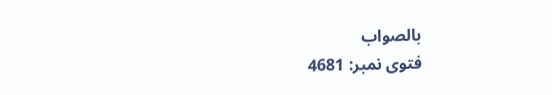بالصواب
فتوی نمبر: 4681